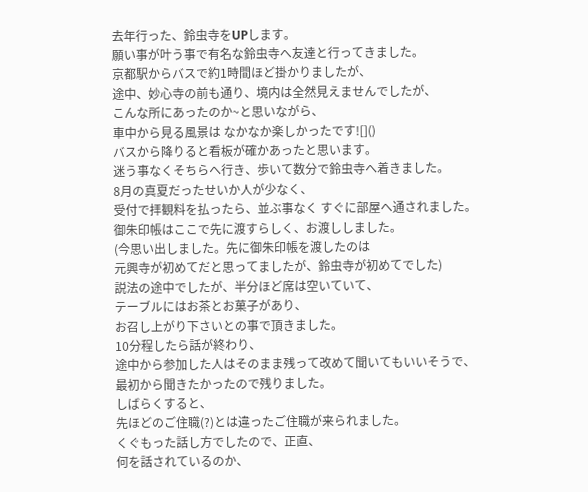去年行った、鈴虫寺をUPします。
願い事が叶う事で有名な鈴虫寺へ友達と行ってきました。
京都駅からバスで約1時間ほど掛かりましたが、
途中、妙心寺の前も通り、境内は全然見えませんでしたが、
こんな所にあったのか~と思いながら、
車中から見る風景は なかなか楽しかったです![]()
バスから降りると看板が確かあったと思います。
迷う事なくそちらへ行き、歩いて数分で鈴虫寺へ着きました。
8月の真夏だったせいか人が少なく、
受付で拝観料を払ったら、並ぶ事なく すぐに部屋へ通されました。
御朱印帳はここで先に渡すらしく、お渡ししました。
(今思い出しました。先に御朱印帳を渡したのは
元興寺が初めてだと思ってましたが、鈴虫寺が初めてでした)
説法の途中でしたが、半分ほど席は空いていて、
テーブルにはお茶とお菓子があり、
お召し上がり下さいとの事で頂きました。
10分程したら話が終わり、
途中から参加した人はそのまま残って改めて聞いてもいいそうで、
最初から聞きたかったので残りました。
しばらくすると、
先ほどのご住職(?)とは違ったご住職が来られました。
くぐもった話し方でしたので、正直、
何を話されているのか、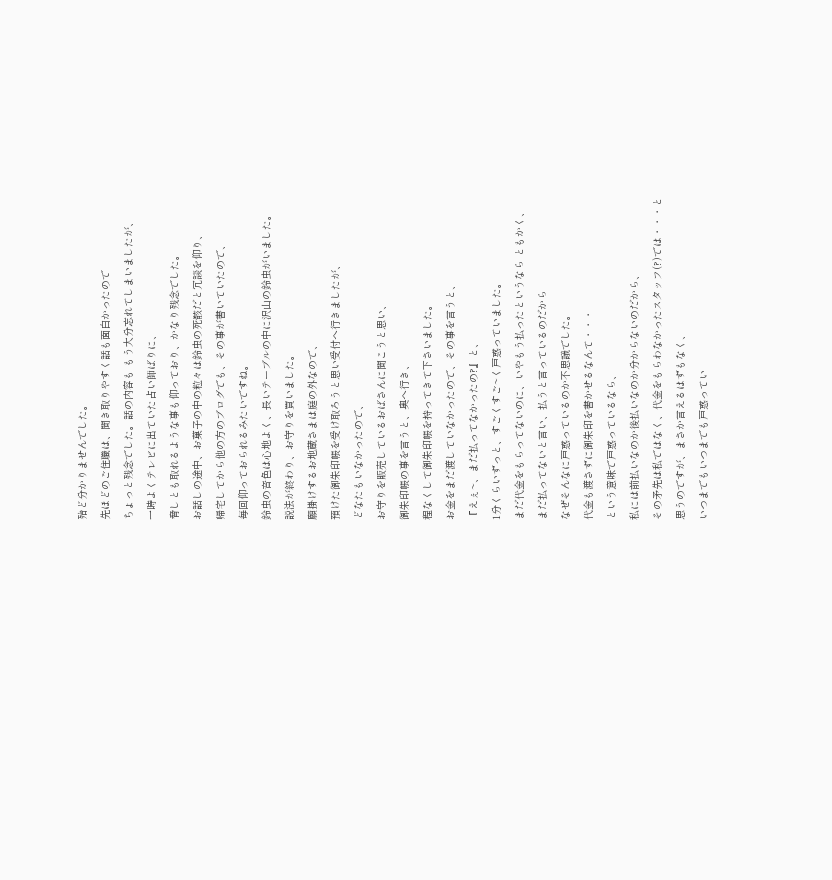殆ど分かりませんでした。
先ほどのご住職は、聞き取りやすく話も面白かったので
ちょっと残念でした。話の内容も もう大分忘れてしまいましたが、
一時よくテレビに出ていた占い師ばりに、
脅しとも取れるような事も仰っており、かなり残念でした。
お話しの途中、お菓子の中の粒々は鈴虫の死骸だと冗談を仰り、
帰宅してから他の方のブログでも、その事が書いていたので、
毎回仰っておられるみたいですね。
鈴虫の音色は心地よく、長いテーブルの中に沢山の鈴虫がいました。
説法が終わり、お守りを買いました。
願掛けするお地蔵さまは庭の外なので、
預けた御朱印帳を受け取ろうと思い受付へ行きましたが、
どなたもいなかったので、
お守りを販売しているおばさんに聞こうと思い、
御朱印帳の事を言うと、奥へ行き、
程なくして御朱印帳を持ってきて下さいました。
お金をまだ渡していなかったので、その事を言うと、
『えぇ~、まだ払ってなかったの?』と、
1分くらいずっと、すごくすご~く戸惑っていました。
まだ代金をもらってないのに、いやもう払ったというなら ともかく、
まだ払ってないと言い、払うと言っているのだから
なぜそんなに戸惑っているのか不思議でした。
代金も渡さずに御朱印を書かせるなんて・・・
という意味で戸惑っているなら、
私には前払いなのか後払いなのか分からないのだから、
その矛先は私ではなく、代金をもらわなかったスタッフ(?)では・・・と
思うのですが、まさか言えるはずもなく、
いつまでもいつまでも戸惑ってい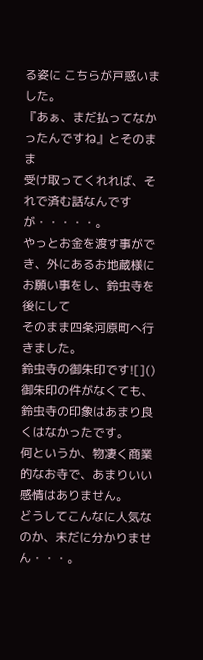る姿に こちらが戸惑いました。
『あぁ、まだ払ってなかったんですね』とそのまま
受け取ってくれれば、それで済む話なんですが・・・・・。
やっとお金を渡す事ができ、外にあるお地蔵様に
お願い事をし、鈴虫寺を後にして
そのまま四条河原町へ行きました。
鈴虫寺の御朱印です![]()
御朱印の件がなくても、鈴虫寺の印象はあまり良くはなかったです。
何というか、物凄く商業的なお寺で、あまりいい感情はありません。
どうしてこんなに人気なのか、未だに分かりません・・・。